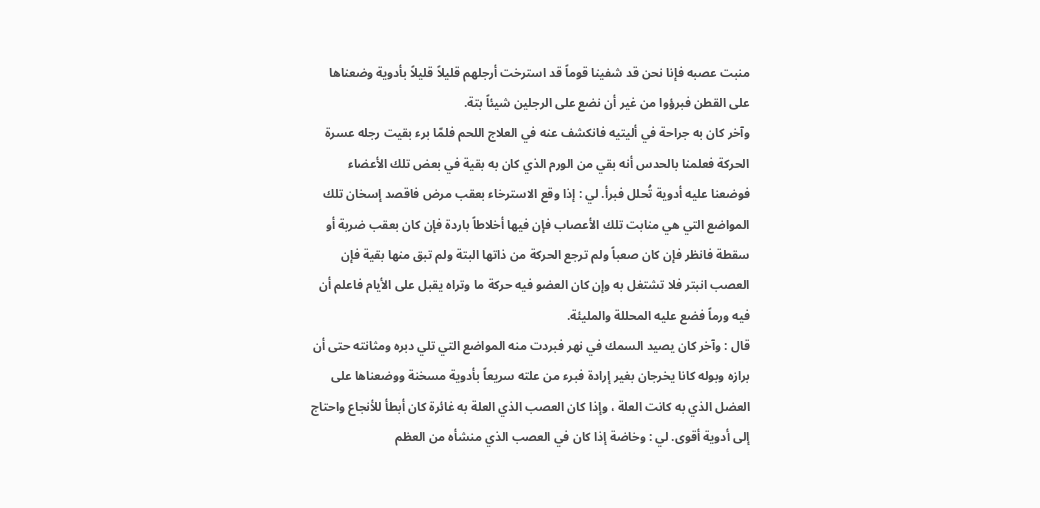منبت عصبه فإنا نحن قد شفينا قوماً قد استرخت أرجلهم قليلاً قليلاً بأدوية وضعناها على القطن فبرؤوا من غير أن نضع على الرجلين شيئاً بتة.
وآخر كان به جراحة في أليتيه فانكشف عنه في العلاج اللحم فلمّا برء بقيت رجله عسرة الحركة فعلمنا بالحدس أنه بقي من الورم الذي كان به بقية في بعض تلك الأعضاء فوضعنا عليه أدوية تُحلل فبرأ. لي : إذا وقع الاسترخاء بعقب مرض فاقصد إسخان تلك المواضع التي هي منابت تلك الأعصاب فإن فيها أخلاطاً باردة فإن كان بعقب ضربة أو سقطة فانظر فإن كان صعباً ولم ترجع الحركة من ذاتها البتة ولم تبق منها بقية فإن العصب انبتر فلا تشتغل به وإن كان العضو فيه حركة ما وتراه يقبل على الأيام فاعلم أن فيه ورماً فضع عليه المحللة والمليئة.
قال : وآخر كان يصيد السمك في نهر فبردت منه المواضع التي تلي دبره ومثانته حتى أن برازه وبوله كانا يخرجان بغير إرادة فبرء من علته سريعاً بأدوية مسخنة ووضعناها على العضل الذي به كانت العلة ، وإذا كان العصب الذي العلة به غائرة كان أبطأ للأنجاع واحتاج إلى أدوية أقوى. لي : وخاضة إذا كان في العصب الذي منشأه من العظم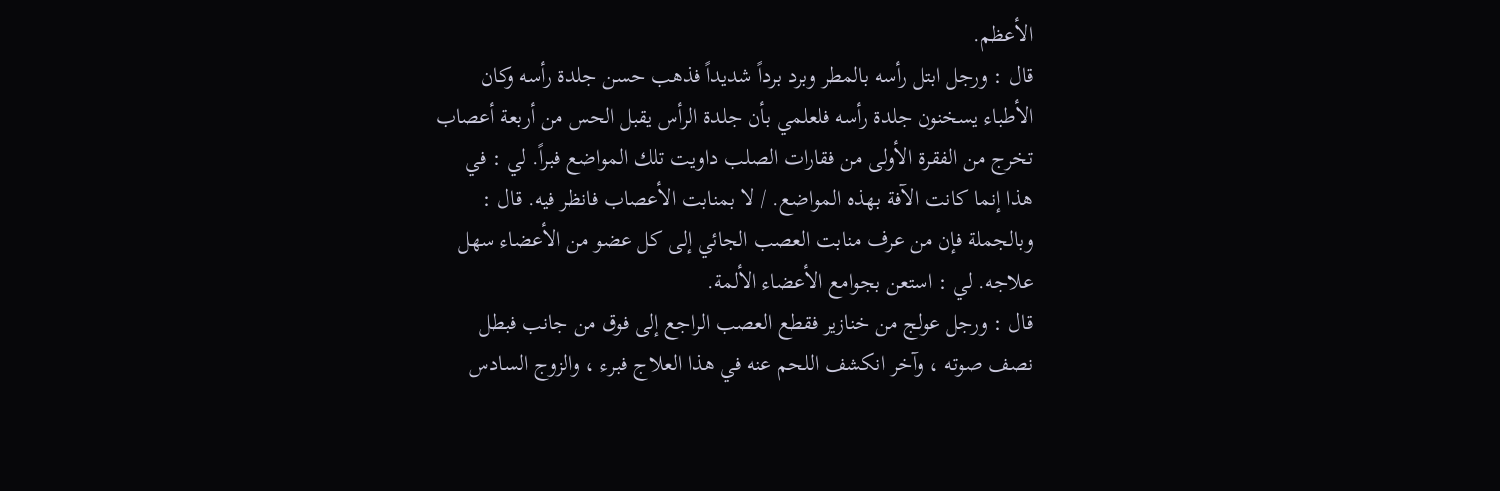الأعظم.
قال : ورجل ابتل رأسه بالمطر وبرد برداً شديداً فذهب حسن جلدة رأسه وکان الأطباء يسخنون جلدة رأسه فلعلمي بأن جلدة الرأس يقبل الحس من أربعة أعصاب تخرج من الفقرة الأولى من فقارات الصلب داويت تلك المواضع فبراً. لي : في هذا إنما كانت الآفة بهذه المواضع. / لا بمنابت الأعصاب فانظر فيه. قال : وبالجملة فإن من عرف منابت العصب الجائي إلى كل عضو من الأعضاء سهل علاجه. لي : استعن بجوامع الأعضاء الألمة.
قال : ورجل عولج من خنازير فقطع العصب الراجع إلى فوق من جانب فبطل نصف صوته ، وآخر انكشف اللحم عنه في هذا العلاج فبرء ، والزوج السادس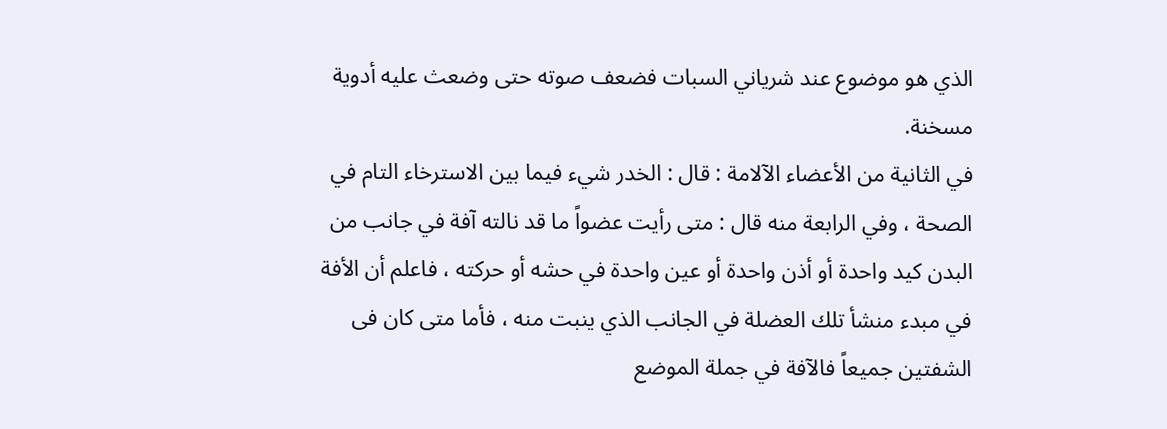الذي هو موضوع عند شرياني السبات فضعف صوته حتى وضعث عليه أدوية مسخنة.
في الثانية من الأعضاء الآلامة : قال : الخدر شيء فيما بين الاسترخاء التام في الصحة ، وفي الرابعة منه قال : متى رأيت عضواً ما قد نالته آفة في جانب من البدن كيد واحدة أو أذن واحدة أو عين واحدة في حشه أو حركته ، فاعلم أن الأفة في مبدء منشأ تلك العضلة في الجانب الذي ينبت منه ، فأما متى كان فى الشفتين جميعاً فالآفة في جملة الموضع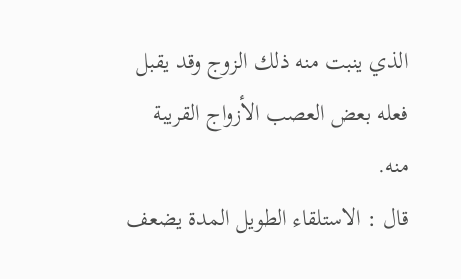الذي ينبت منه ذلك الزوج وقد يقبل فعله بعض العصب الأزواج القريبة منه.
قال : الاستلقاء الطويل المدة يضعف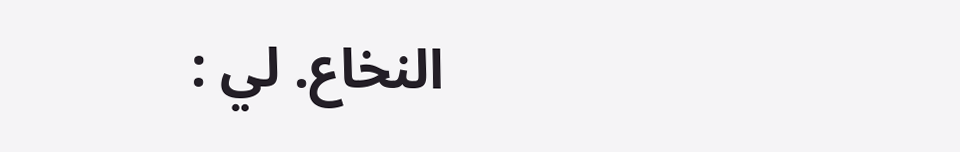النخاع. لي :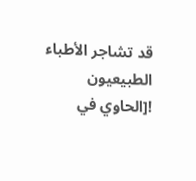قد تشاجر الأطباء الطبيعيون
![الحاوي في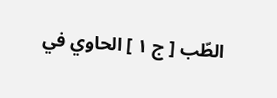الطّب [ ج ١ ] الحاوي في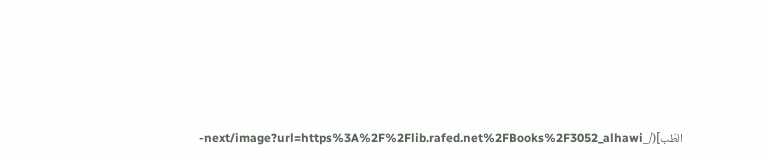الطّب](/_next/image?url=https%3A%2F%2Flib.rafed.net%2FBooks%2F3052_alhawi-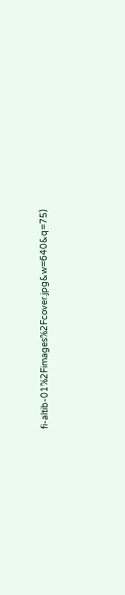fi-altib-01%2Fimages%2Fcover.jpg&w=640&q=75)